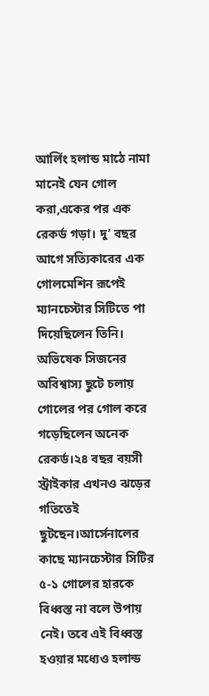আর্লিং হলান্ড মাঠে নামা মানেই যেন গোল করা,একের পর এক রেকর্ড গড়া। দু’ বছর আগে সত্যিকারের এক গোলমেশিন রূপেই ম্যানচেস্টার সিটিতে পা দিয়েছিলেন তিনি।
অভিষেক সিজনের অবিশ্বাস্য ছুটে চলায় গোলের পর গোল করে গড়েছিলেন অনেক রেকর্ড।২৪ বছর বয়সী স্ট্রাইকার এখনও ঝড়ের গতিতেই ছুটছেন।আর্সেনালের কাছে ম্যানচেস্টার সিটির ৫-১ গোলের হারকে বিধ্বস্ত না বলে উপায় নেই। তবে এই বিধ্বস্ত হওয়ার মধ্যেও হলান্ড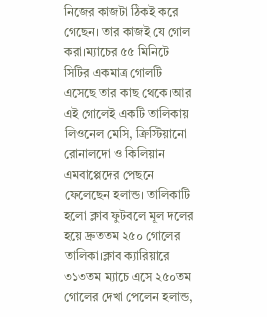নিজের কাজটা ঠিকই করে গেছেন। তার কাজই যে গোল করা।ম্যাচের ৫৫ মিনিটে সিটির একমাত্র গোলটি এসেছে তার কাছ থেকে।আর এই গোলেই একটি তালিকায় লিওনেল মেসি, ক্রিস্টিয়ানো রোনালদো ও কিলিয়ান এমবাপ্পেদের পেছনে ফেলেছেন হলান্ড। তালিকাটি হলো ক্লাব ফুটবলে মূল দলের হয়ে দ্রুততম ২৫০ গোলের তালিকা।ক্লাব ক্যারিয়ারে ৩১৩তম ম্যাচে এসে ২৫০তম গোলের দেখা পেলেন হলান্ড,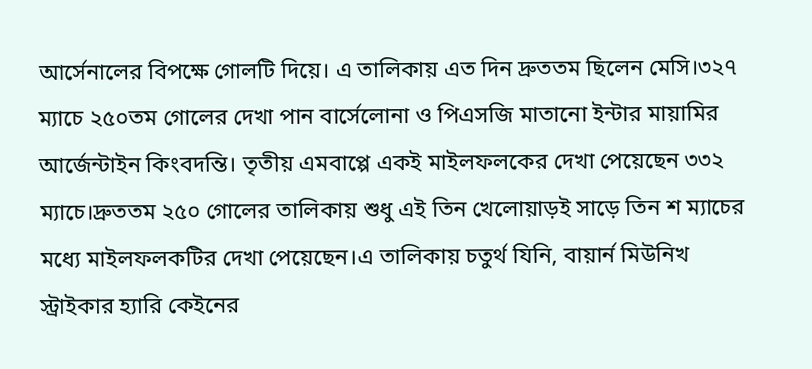আর্সেনালের বিপক্ষে গোলটি দিয়ে। এ তালিকায় এত দিন দ্রুততম ছিলেন মেসি।৩২৭ ম্যাচে ২৫০তম গোলের দেখা পান বার্সেলোনা ও পিএসজি মাতানো ইন্টার মায়ামির আর্জেন্টাইন কিংবদন্তি। তৃতীয় এমবাপ্পে একই মাইলফলকের দেখা পেয়েছেন ৩৩২ ম্যাচে।দ্রুততম ২৫০ গোলের তালিকায় শুধু এই তিন খেলোয়াড়ই সাড়ে তিন শ ম্যাচের মধ্যে মাইলফলকটির দেখা পেয়েছেন।এ তালিকায় চতুর্থ যিনি, বায়ার্ন মিউনিখ স্ট্রাইকার হ্যারি কেইনের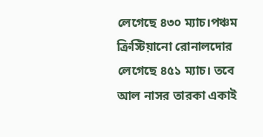লেগেছে ৪৩০ ম্যাচ।পঞ্চম ক্রিস্টিয়ানো রোনালদোর লেগেছে ৪৫১ ম্যাচ। তবে আল নাসর তারকা একাই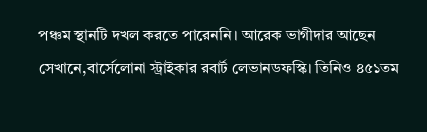পঞ্চম স্থানটি দখল করতে পারেননি। আরেক ভাগীদার আছেন সেখানে,বার্সেলোনা স্ট্রাইকার রবার্ট লেভানডফস্কি। তিনিও ৪৫১তম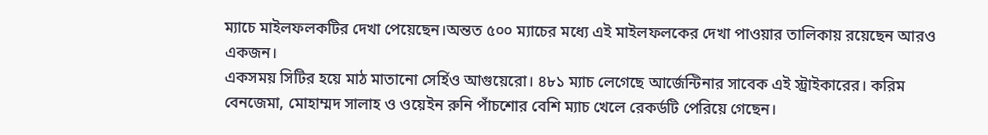ম্যাচে মাইলফলকটির দেখা পেয়েছেন।অন্তত ৫০০ ম্যাচের মধ্যে এই মাইলফলকের দেখা পাওয়ার তালিকায় রয়েছেন আরও একজন।
একসময় সিটির হয়ে মাঠ মাতানো সের্হিও আগুয়েরো। ৪৮১ ম্যাচ লেগেছে আর্জেন্টিনার সাবেক এই স্ট্রাইকারের। করিম বেনজেমা, মোহাম্মদ সালাহ ও ওয়েইন রুনি পাঁচশোর বেশি ম্যাচ খেলে রেকর্ডটি পেরিয়ে গেছেন।